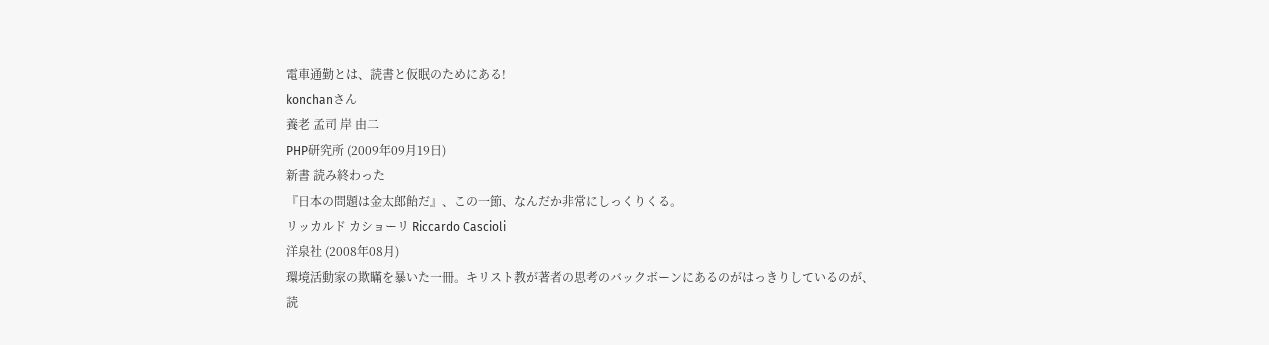電車通勤とは、読書と仮眠のためにある!
konchanさん
養老 孟司 岸 由二
PHP研究所 (2009年09月19日)
新書 読み終わった
『日本の問題は金太郎飴だ』、この一節、なんだか非常にしっくりくる。
リッカルド カショーリ Riccardo Cascioli
洋泉社 (2008年08月)
環境活動家の欺瞞を暴いた一冊。キリスト教が著者の思考のバックボーンにあるのがはっきりしているのが、読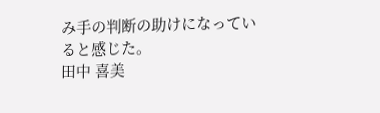み手の判断の助けになっていると感じた。
田中 喜美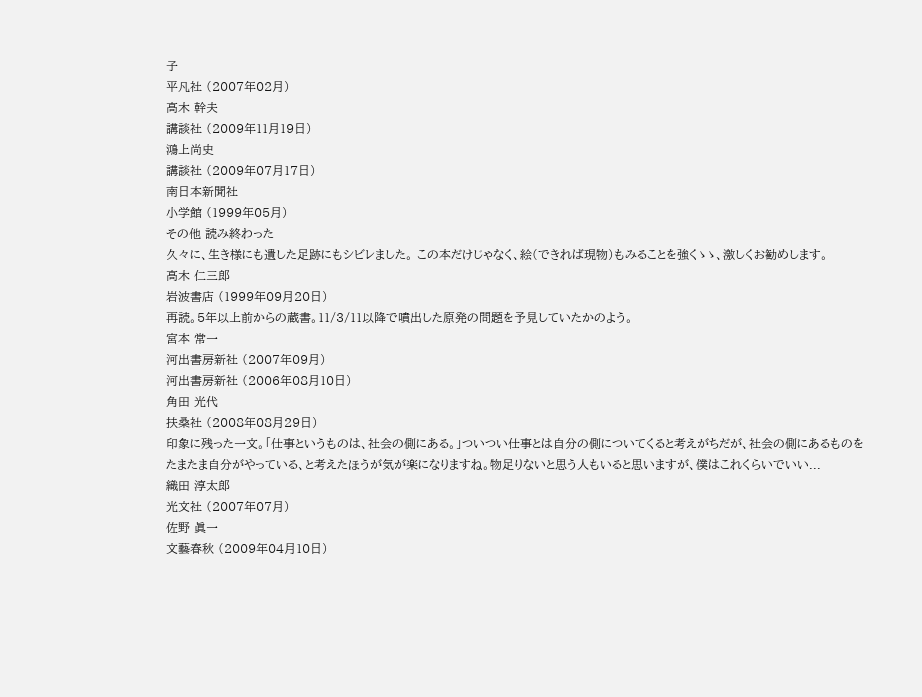子
平凡社 (2007年02月)
高木 幹夫
講談社 (2009年11月19日)
鴻上尚史
講談社 (2009年07月17日)
南日本新聞社
小学館 (1999年05月)
その他 読み終わった
久々に、生き様にも遺した足跡にもシビレました。 この本だけじゃなく、絵(できれば現物)もみることを強くゝゝ、激しくお勧めします。
高木 仁三郎
岩波書店 (1999年09月20日)
再読。5年以上前からの蔵書。11/3/11以降で噴出した原発の問題を予見していたかのよう。
宮本 常一
河出書房新社 (2007年09月)
河出書房新社 (2006年08月10日)
角田 光代
扶桑社 (2008年08月29日)
印象に残った一文。「仕事というものは、社会の側にある。」ついつい仕事とは自分の側についてくると考えがちだが、社会の側にあるものをたまたま自分がやっている、と考えたほうが気が楽になりますね。物足りないと思う人もいると思いますが、僕はこれくらいでいい...
織田 淳太郎
光文社 (2007年07月)
佐野 眞一
文藝春秋 (2009年04月10日)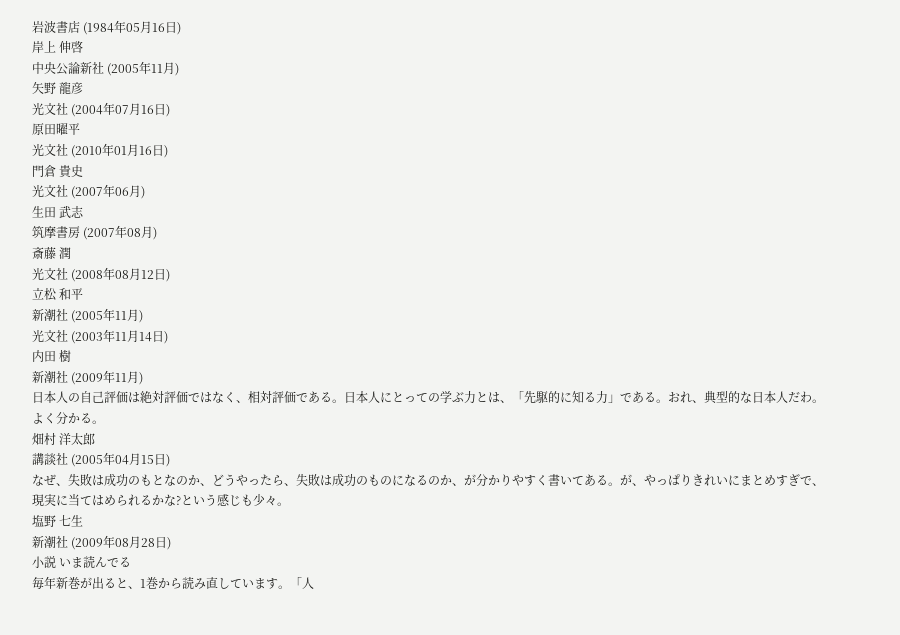岩波書店 (1984年05月16日)
岸上 伸啓
中央公論新社 (2005年11月)
矢野 龍彦
光文社 (2004年07月16日)
原田曜平
光文社 (2010年01月16日)
門倉 貴史
光文社 (2007年06月)
生田 武志
筑摩書房 (2007年08月)
斎藤 潤
光文社 (2008年08月12日)
立松 和平
新潮社 (2005年11月)
光文社 (2003年11月14日)
内田 樹
新潮社 (2009年11月)
日本人の自己評価は絶対評価ではなく、相対評価である。日本人にとっての学ぶ力とは、「先駆的に知る力」である。おれ、典型的な日本人だわ。よく分かる。
畑村 洋太郎
講談社 (2005年04月15日)
なぜ、失敗は成功のもとなのか、どうやったら、失敗は成功のものになるのか、が分かりやすく書いてある。が、やっぱりきれいにまとめすぎで、現実に当てはめられるかな?という感じも少々。
塩野 七生
新潮社 (2009年08月28日)
小説 いま読んでる
毎年新巻が出ると、1巻から読み直しています。「人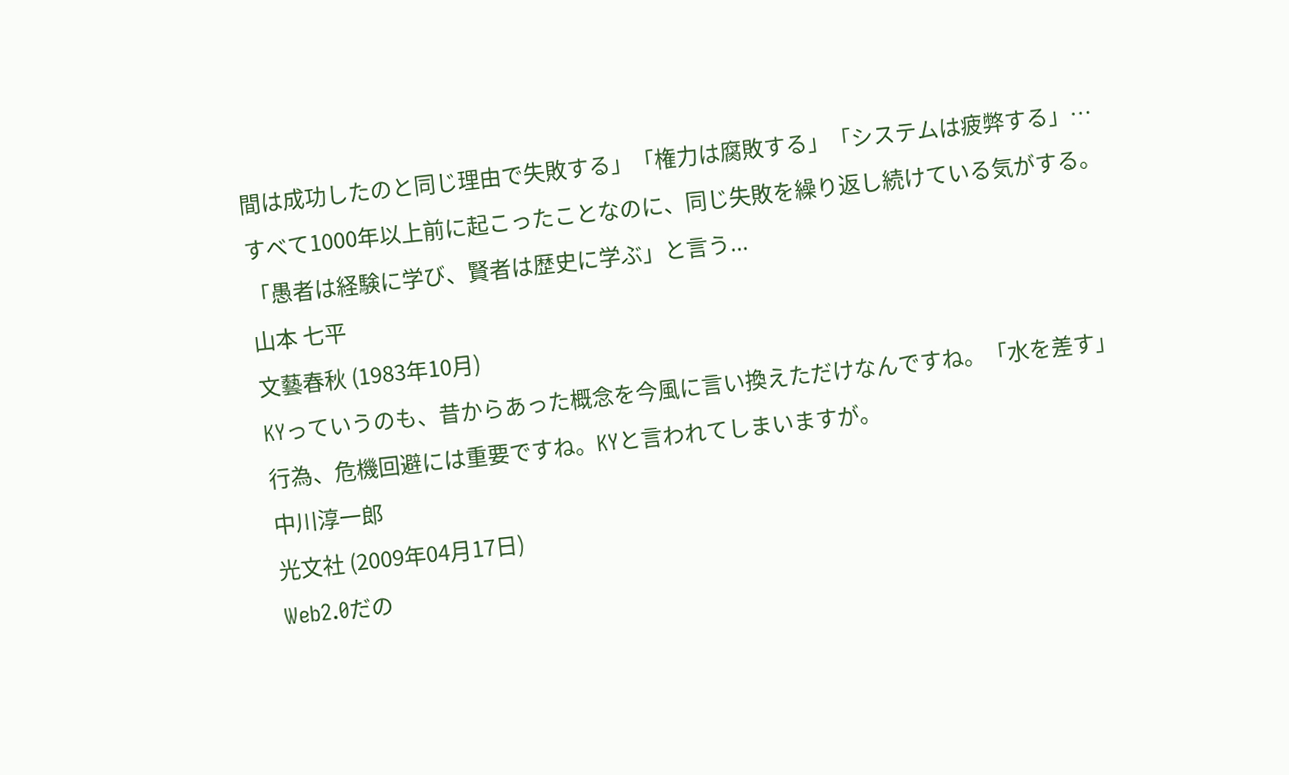間は成功したのと同じ理由で失敗する」「権力は腐敗する」「システムは疲弊する」…すべて1000年以上前に起こったことなのに、同じ失敗を繰り返し続けている気がする。「愚者は経験に学び、賢者は歴史に学ぶ」と言う...
山本 七平
文藝春秋 (1983年10月)
KYっていうのも、昔からあった概念を今風に言い換えただけなんですね。「水を差す」行為、危機回避には重要ですね。KYと言われてしまいますが。
中川淳一郎
光文社 (2009年04月17日)
Web2.0だの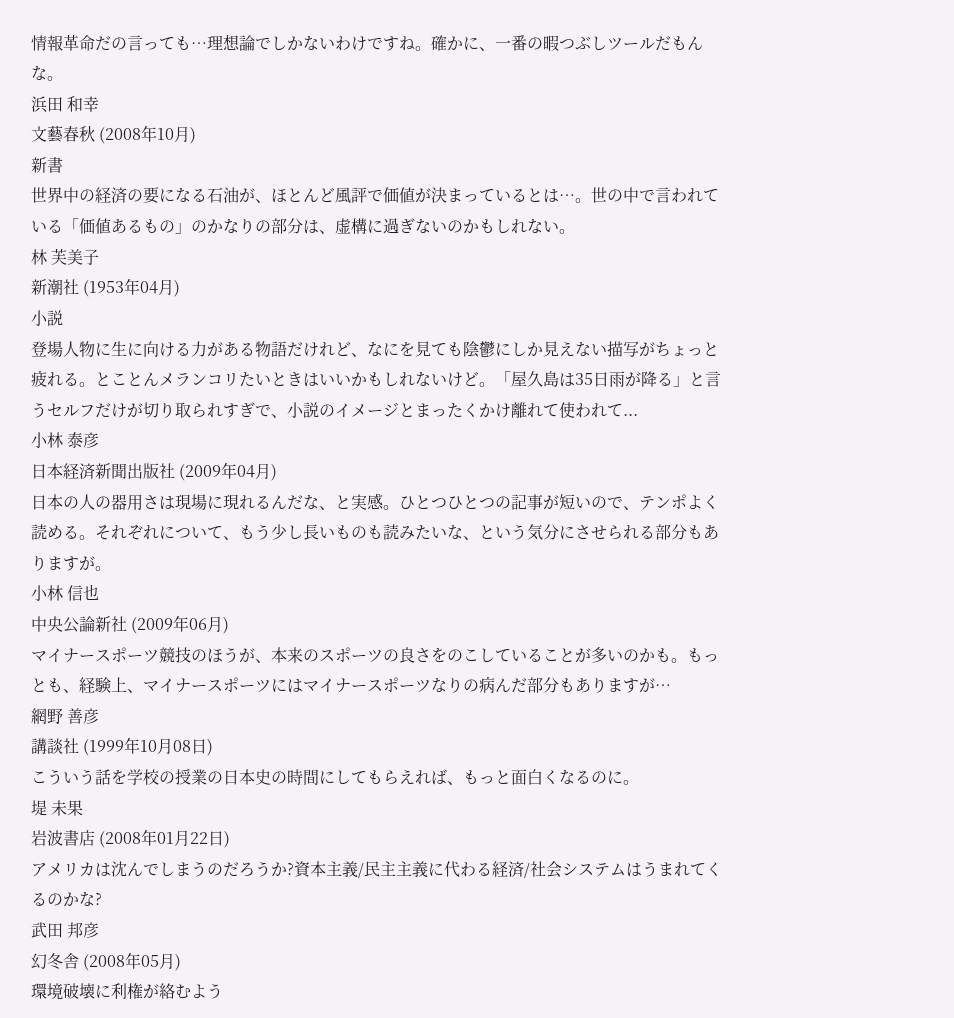情報革命だの言っても…理想論でしかないわけですね。確かに、一番の暇つぶしツールだもんな。
浜田 和幸
文藝春秋 (2008年10月)
新書
世界中の経済の要になる石油が、ほとんど風評で価値が決まっているとは…。世の中で言われている「価値あるもの」のかなりの部分は、虚構に過ぎないのかもしれない。
林 芙美子
新潮社 (1953年04月)
小説
登場人物に生に向ける力がある物語だけれど、なにを見ても陰鬱にしか見えない描写がちょっと疲れる。とことんメランコリたいときはいいかもしれないけど。「屋久島は35日雨が降る」と言うセルフだけが切り取られすぎで、小説のイメージとまったくかけ離れて使われて...
小林 泰彦
日本経済新聞出版社 (2009年04月)
日本の人の器用さは現場に現れるんだな、と実感。ひとつひとつの記事が短いので、テンポよく読める。それぞれについて、もう少し長いものも読みたいな、という気分にさせられる部分もありますが。
小林 信也
中央公論新社 (2009年06月)
マイナースポーツ競技のほうが、本来のスポーツの良さをのこしていることが多いのかも。もっとも、経験上、マイナースポーツにはマイナースポーツなりの病んだ部分もありますが…
網野 善彦
講談社 (1999年10月08日)
こういう話を学校の授業の日本史の時間にしてもらえれば、もっと面白くなるのに。
堤 未果
岩波書店 (2008年01月22日)
アメリカは沈んでしまうのだろうか?資本主義/民主主義に代わる経済/社会システムはうまれてくるのかな?
武田 邦彦
幻冬舎 (2008年05月)
環境破壊に利権が絡むよう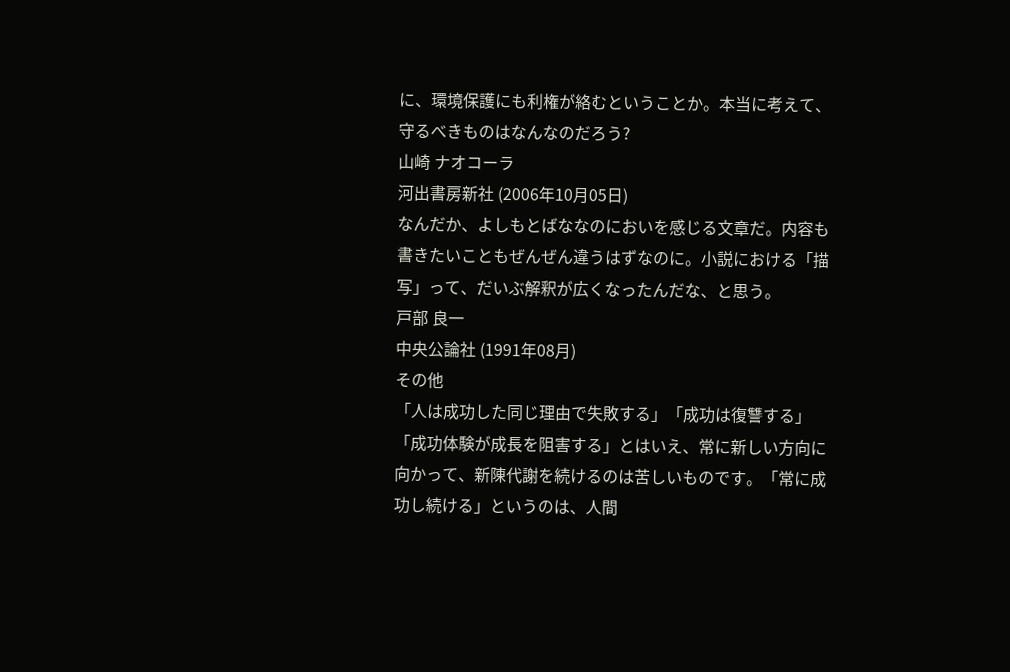に、環境保護にも利権が絡むということか。本当に考えて、守るべきものはなんなのだろう?
山崎 ナオコーラ
河出書房新社 (2006年10月05日)
なんだか、よしもとばななのにおいを感じる文章だ。内容も書きたいこともぜんぜん違うはずなのに。小説における「描写」って、だいぶ解釈が広くなったんだな、と思う。
戸部 良一
中央公論社 (1991年08月)
その他
「人は成功した同じ理由で失敗する」「成功は復讐する」「成功体験が成長を阻害する」とはいえ、常に新しい方向に向かって、新陳代謝を続けるのは苦しいものです。「常に成功し続ける」というのは、人間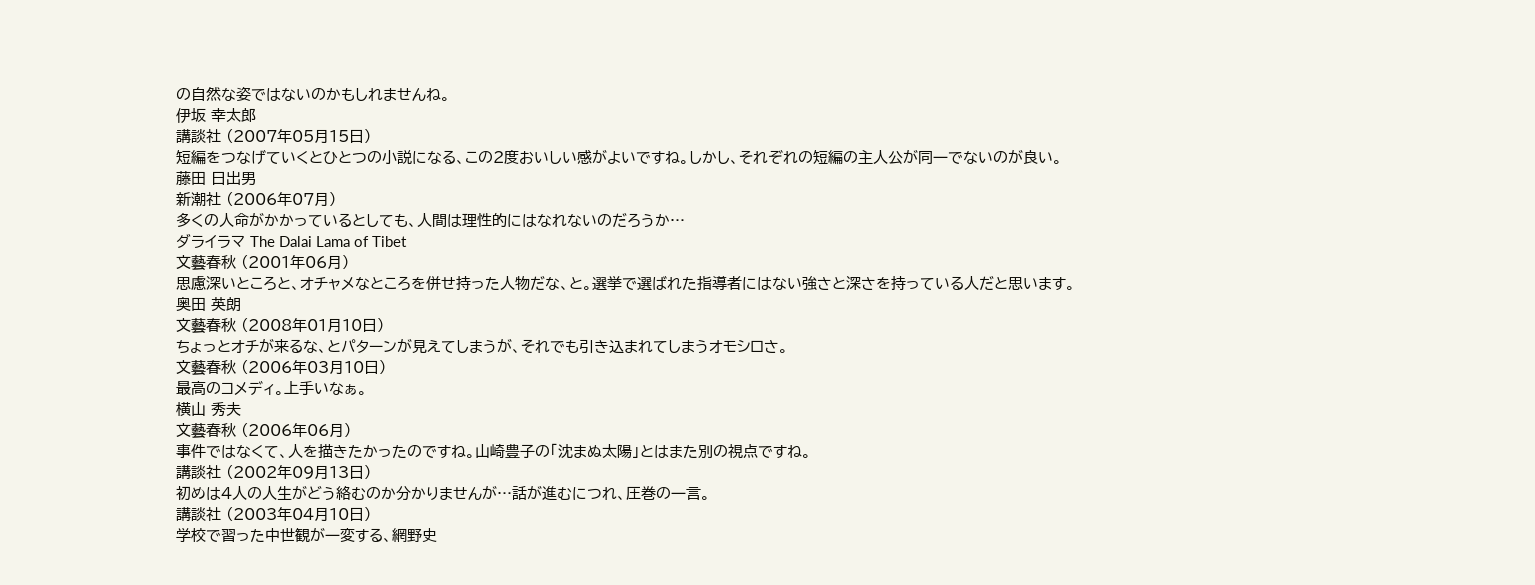の自然な姿ではないのかもしれませんね。
伊坂 幸太郎
講談社 (2007年05月15日)
短編をつなげていくとひとつの小説になる、この2度おいしい感がよいですね。しかし、それぞれの短編の主人公が同一でないのが良い。
藤田 日出男
新潮社 (2006年07月)
多くの人命がかかっているとしても、人間は理性的にはなれないのだろうか…
ダライラマ The Dalai Lama of Tibet
文藝春秋 (2001年06月)
思慮深いところと、オチャメなところを併せ持った人物だな、と。選挙で選ばれた指導者にはない強さと深さを持っている人だと思います。
奥田 英朗
文藝春秋 (2008年01月10日)
ちょっとオチが来るな、とパターンが見えてしまうが、それでも引き込まれてしまうオモシロさ。
文藝春秋 (2006年03月10日)
最高のコメディ。上手いなぁ。
横山 秀夫
文藝春秋 (2006年06月)
事件ではなくて、人を描きたかったのですね。山崎豊子の「沈まぬ太陽」とはまた別の視点ですね。
講談社 (2002年09月13日)
初めは4人の人生がどう絡むのか分かりませんが…話が進むにつれ、圧巻の一言。
講談社 (2003年04月10日)
学校で習った中世観が一変する、網野史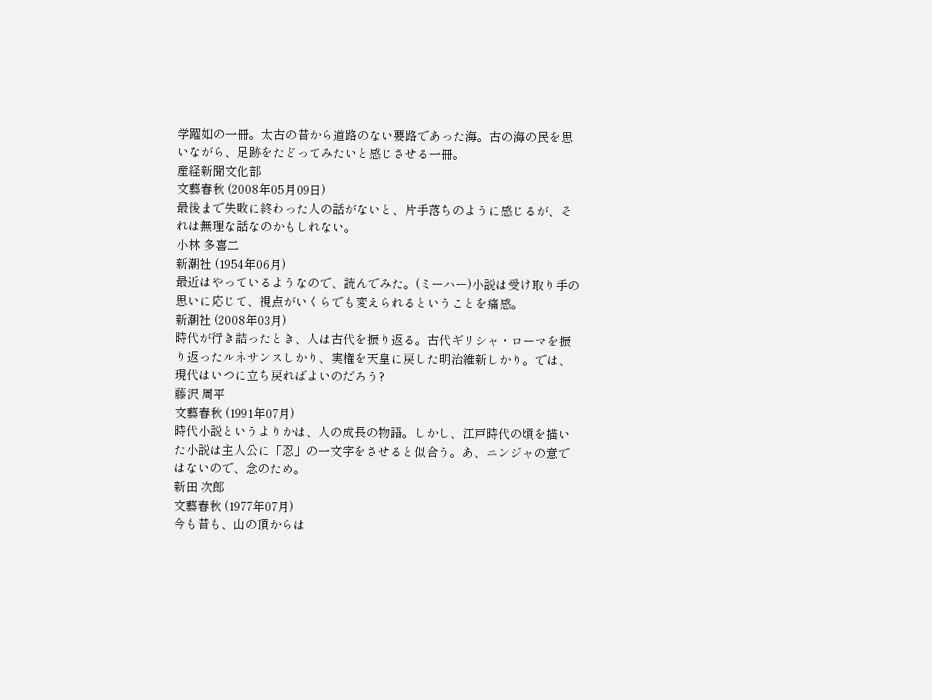学躍如の一冊。太古の昔から道路のない要路であった海。古の海の民を思いながら、足跡をたどってみたいと感じさせる一冊。
産経新聞文化部
文藝春秋 (2008年05月09日)
最後まで失敗に終わった人の話がないと、片手落ちのように感じるが、それは無理な話なのかもしれない。
小林 多喜二
新潮社 (1954年06月)
最近はやっているようなので、読んでみた。(ミーハー)小説は受け取り手の思いに応じて、視点がいくらでも変えられるということを痛感。
新潮社 (2008年03月)
時代が行き詰ったとき、人は古代を振り返る。古代ギリシャ・ローマを振り返ったルネサンスしかり、実権を天皇に戻した明治維新しかり。では、現代はいつに立ち戻ればよいのだろう?
藤沢 周平
文藝春秋 (1991年07月)
時代小説というよりかは、人の成長の物語。しかし、江戸時代の頃を描いた小説は主人公に「忍」の一文字をさせると似合う。あ、ニンジャの意ではないので、念のため。
新田 次郎
文藝春秋 (1977年07月)
今も昔も、山の頂からは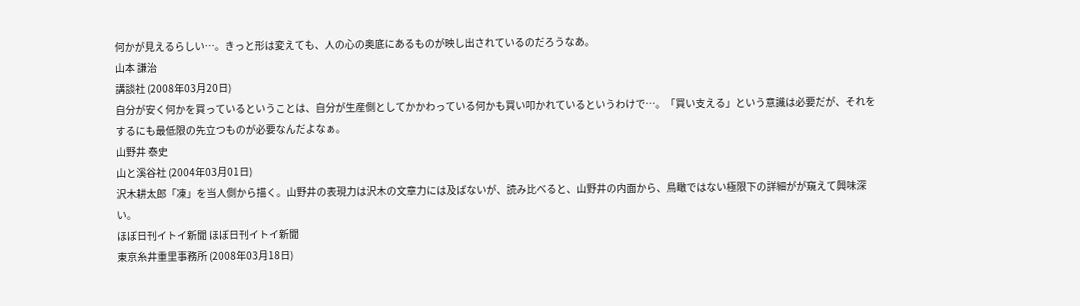何かが見えるらしい…。きっと形は変えても、人の心の奥底にあるものが映し出されているのだろうなあ。
山本 謙治
講談社 (2008年03月20日)
自分が安く何かを買っているということは、自分が生産側としてかかわっている何かも買い叩かれているというわけで…。「買い支える」という意識は必要だが、それをするにも最低限の先立つものが必要なんだよなぁ。
山野井 泰史
山と溪谷社 (2004年03月01日)
沢木耕太郎「凍」を当人側から描く。山野井の表現力は沢木の文章力には及ばないが、読み比べると、山野井の内面から、鳥瞰ではない極限下の詳細がが窺えて興味深い。
ほぼ日刊イトイ新聞 ほぼ日刊イトイ新聞
東京糸井重里事務所 (2008年03月18日)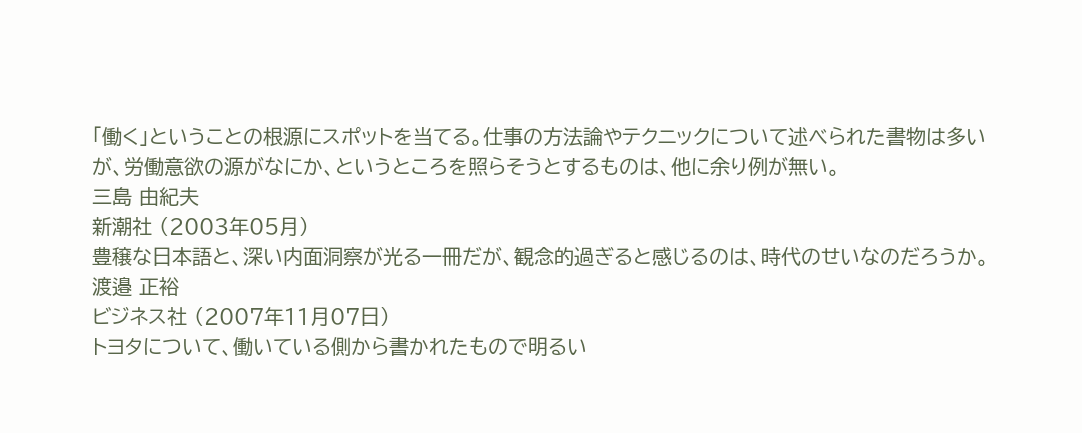「働く」ということの根源にスポットを当てる。仕事の方法論やテクニックについて述べられた書物は多いが、労働意欲の源がなにか、というところを照らそうとするものは、他に余り例が無い。
三島 由紀夫
新潮社 (2003年05月)
豊穣な日本語と、深い内面洞察が光る一冊だが、観念的過ぎると感じるのは、時代のせいなのだろうか。
渡邉 正裕
ビジネス社 (2007年11月07日)
トヨタについて、働いている側から書かれたもので明るい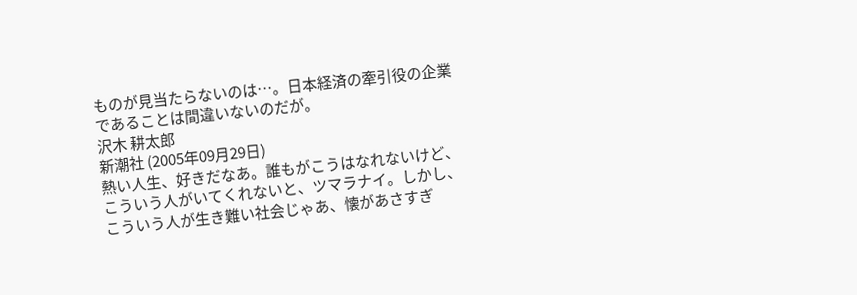ものが見当たらないのは…。日本経済の牽引役の企業であることは間違いないのだが。
沢木 耕太郎
新潮社 (2005年09月29日)
熱い人生、好きだなあ。誰もがこうはなれないけど、こういう人がいてくれないと、ツマラナイ。しかし、こういう人が生き難い社会じゃあ、懐があさすぎ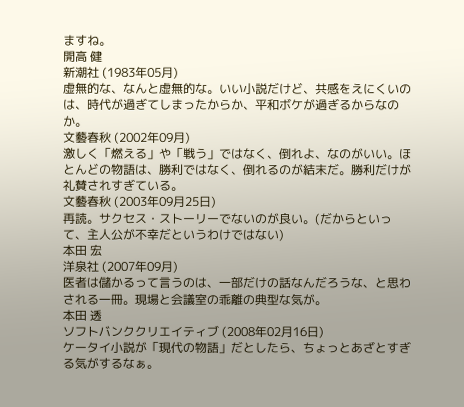ますね。
開高 健
新潮社 (1983年05月)
虚無的な、なんと虚無的な。いい小説だけど、共感をえにくいのは、時代が過ぎてしまったからか、平和ボケが過ぎるからなのか。
文藝春秋 (2002年09月)
激しく「燃える」や「戦う」ではなく、倒れよ、なのがいい。ほとんどの物語は、勝利ではなく、倒れるのが結末だ。勝利だけが礼賛されすぎている。
文藝春秋 (2003年09月25日)
再読。サクセス・ストーリーでないのが良い。(だからといって、主人公が不幸だというわけではない)
本田 宏
洋泉社 (2007年09月)
医者は儲かるって言うのは、一部だけの話なんだろうな、と思わされる一冊。現場と会議室の乖離の典型な気が。
本田 透
ソフトバンククリエイティブ (2008年02月16日)
ケータイ小説が「現代の物語」だとしたら、ちょっとあざとすぎる気がするなぁ。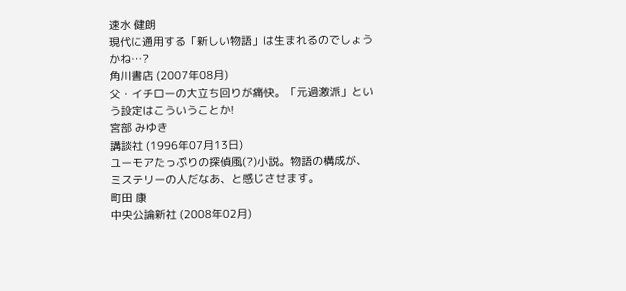速水 健朗
現代に通用する「新しい物語」は生まれるのでしょうかね…?
角川書店 (2007年08月)
父・イチローの大立ち回りが痛快。「元過激派」という設定はこういうことか!
宮部 みゆき
講談社 (1996年07月13日)
ユーモアたっぷりの探偵風(?)小説。物語の構成が、ミステリーの人だなあ、と感じさせます。
町田 康
中央公論新社 (2008年02月)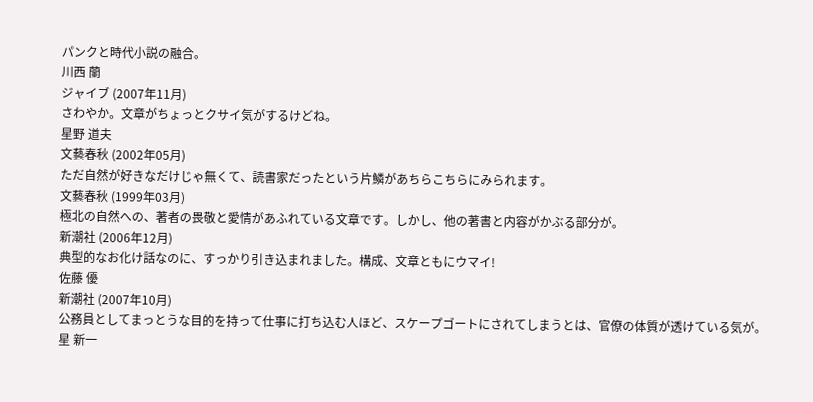パンクと時代小説の融合。
川西 蘭
ジャイブ (2007年11月)
さわやか。文章がちょっとクサイ気がするけどね。
星野 道夫
文藝春秋 (2002年05月)
ただ自然が好きなだけじゃ無くて、読書家だったという片鱗があちらこちらにみられます。
文藝春秋 (1999年03月)
極北の自然への、著者の畏敬と愛情があふれている文章です。しかし、他の著書と内容がかぶる部分が。
新潮社 (2006年12月)
典型的なお化け話なのに、すっかり引き込まれました。構成、文章ともにウマイ!
佐藤 優
新潮社 (2007年10月)
公務員としてまっとうな目的を持って仕事に打ち込む人ほど、スケープゴートにされてしまうとは、官僚の体質が透けている気が。
星 新一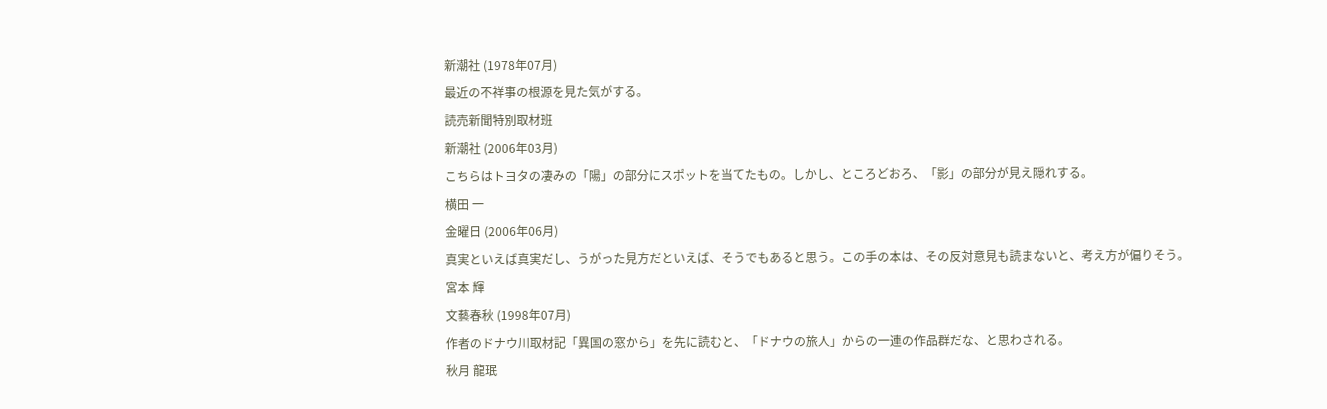新潮社 (1978年07月)
最近の不祥事の根源を見た気がする。
読売新聞特別取材班
新潮社 (2006年03月)
こちらはトヨタの凄みの「陽」の部分にスポットを当てたもの。しかし、ところどおろ、「影」の部分が見え隠れする。
横田 一
金曜日 (2006年06月)
真実といえば真実だし、うがった見方だといえば、そうでもあると思う。この手の本は、その反対意見も読まないと、考え方が偏りそう。
宮本 輝
文藝春秋 (1998年07月)
作者のドナウ川取材記「異国の窓から」を先に読むと、「ドナウの旅人」からの一連の作品群だな、と思わされる。
秋月 龍珉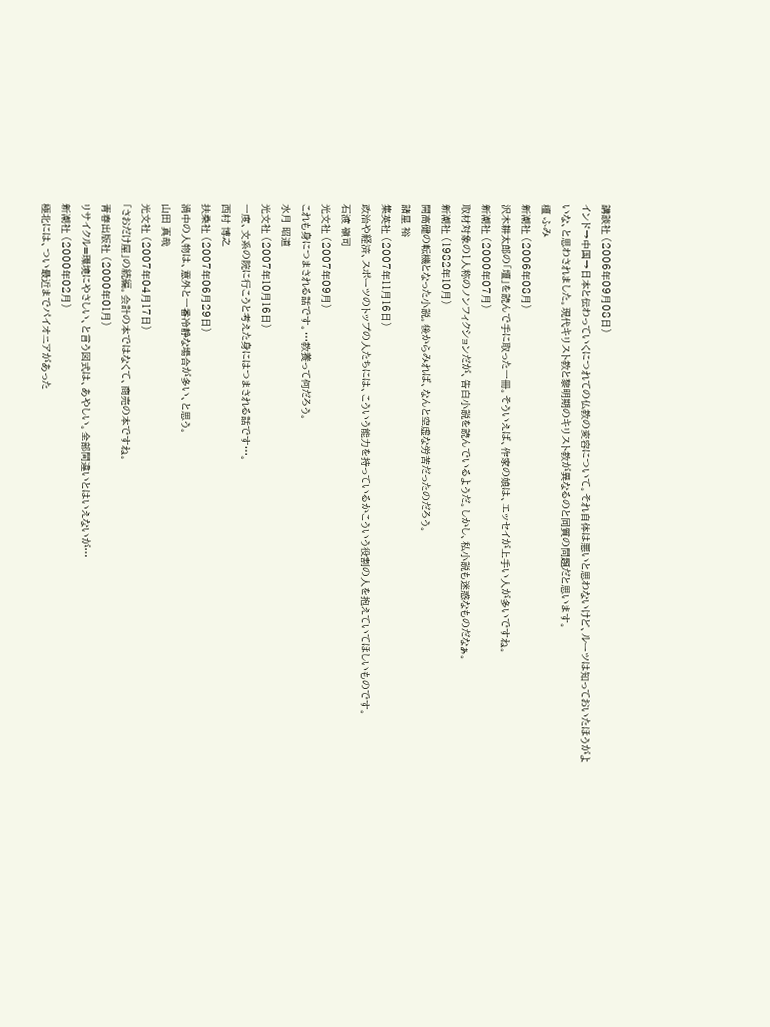講談社 (2006年09月08日)
インド→中国→日本と伝わっていくにつれての仏教の変容について。それ自体は悪いと思わないけど、ルーツは知っておいたほうがよいな、と思わされました。現代キリスト教と黎明期のキリスト教が異なるのと同質の問題だと思います。
檀 ふみ
新潮社 (2006年08月)
沢木耕太郎の「壇」を読んで手に取った一冊。そういえば、作家の娘は、エッセイが上手い人が多いですね。
新潮社 (2000年07月)
取材対象の1人称のノンフィクションだが、告白小説を読んでいるようだ。しかし、私小説も迷惑なものだなぁ。
新潮社 (1982年10月)
開高健の転機となった小説。後からみれば、なんと空虚な労苦だったのだろう。
諸星 裕
集英社 (2007年11月16日)
政治や経済、スポーツのトップの人たちには、こういう能力を持っているかこういう役割の人を抱えていてほしいものです。
石渡 嶺司
光文社 (2007年09月)
これも身につまされる話です。…教養って何だろう。
水月 昭道
光文社 (2007年10月16日)
一度、文系の院に行こうと考えた身にはつまされる話です…。
西村 博之
扶桑社 (2007年06月29日)
渦中の人物は、意外と一番冷静な場合が多い、と思う。
山田 真哉
光文社 (2007年04月17日)
「さおだけ屋」の続編。会計の本ではなくて、商売の本ですね。
青春出版社 (2000年01月)
リサイクル=環境にやさしい、と言う図式は、あやしい。全部間違いとはいえないが…
新潮社 (2000年02月)
極北には、つい最近までパイオニアがあった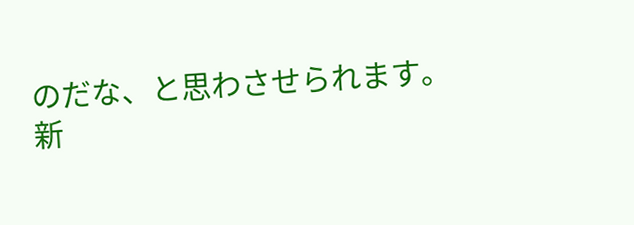のだな、と思わさせられます。
新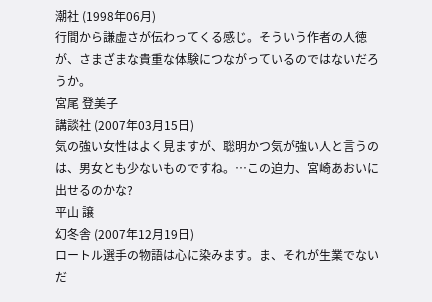潮社 (1998年06月)
行間から謙虚さが伝わってくる感じ。そういう作者の人徳が、さまざまな貴重な体験につながっているのではないだろうか。
宮尾 登美子
講談社 (2007年03月15日)
気の強い女性はよく見ますが、聡明かつ気が強い人と言うのは、男女とも少ないものですね。…この迫力、宮崎あおいに出せるのかな?
平山 譲
幻冬舎 (2007年12月19日)
ロートル選手の物語は心に染みます。ま、それが生業でないだ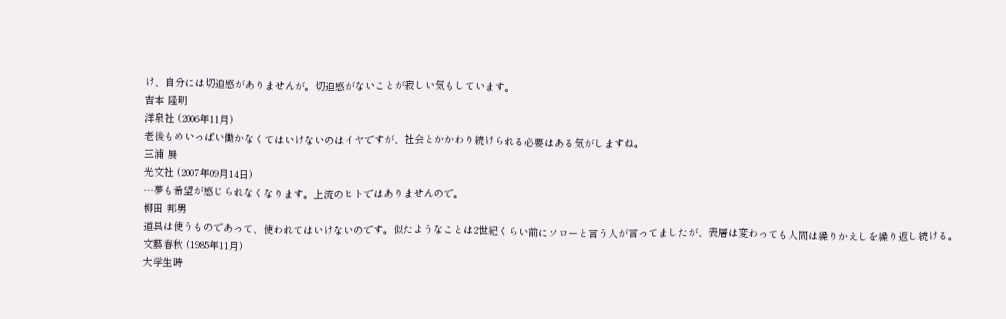け、自分には切迫感がありませんが。切迫感がないことが寂しい気もしています。
吉本 隆明
洋泉社 (2006年11月)
老後もめいっぱい働かなくてはいけないのはイヤですが、社会とかかわり続けられる必要はある気がしますね。
三浦 展
光文社 (2007年09月14日)
…夢も希望が感じられなくなります。上流のヒトではありませんので。
柳田 邦男
道具は使うものであって、使われてはいけないのです。似たようなことは2世紀くらい前にソローと言う人が言ってましたが、表層は変わっても人間は繰りかえしを繰り返し続ける。
文藝春秋 (1985年11月)
大学生時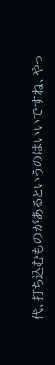代、打ち込むものがあるというのはいいですね、やっ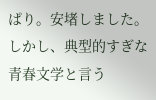ぱり。安堵しました。しかし、典型的すぎな青春文学と言う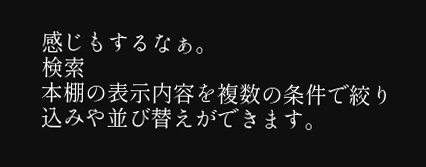感じもするなぁ。
検索
本棚の表示内容を複数の条件で絞り込みや並び替えができます。